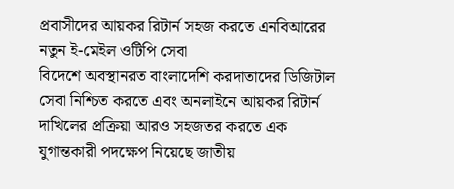প্রবাসীদের আয়কর রিটার্ন সহজ করতে এনবিআরের নতুন ই-মেইল ওটিপি সেবা
বিদেশে অবস্থানরত বাংলাদেশি করদাতাদের ডিজিটাল সেবা নিশ্চিত করতে এবং অনলাইনে আয়কর রিটার্ন দাখিলের প্রক্রিয়া আরও সহজতর করতে এক যুগান্তকারী পদক্ষেপ নিয়েছে জাতীয়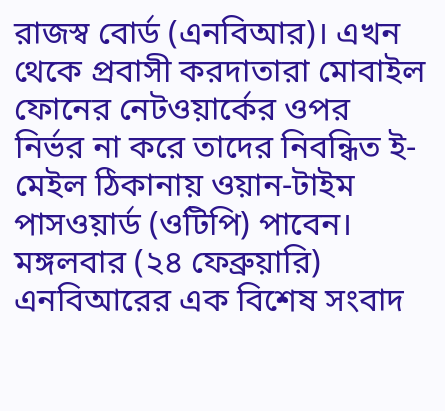রাজস্ব বোর্ড (এনবিআর)। এখন থেকে প্রবাসী করদাতারা মোবাইল ফোনের নেটওয়ার্কের ওপর নির্ভর না করে তাদের নিবন্ধিত ই-মেইল ঠিকানায় ওয়ান-টাইম পাসওয়ার্ড (ওটিপি) পাবেন। মঙ্গলবার (২৪ ফেব্রুয়ারি) এনবিআরের এক বিশেষ সংবাদ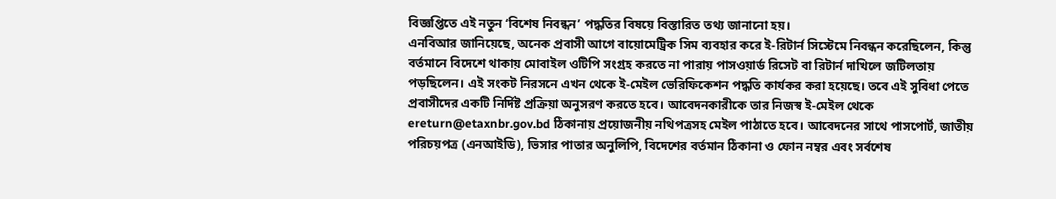বিজ্ঞপ্তিতে এই নতুন ‘বিশেষ নিবন্ধন’ পদ্ধতির বিষয়ে বিস্তারিত তথ্য জানানো হয়।
এনবিআর জানিয়েছে, অনেক প্রবাসী আগে বায়োমেট্রিক সিম ব্যবহার করে ই-রিটার্ন সিস্টেমে নিবন্ধন করেছিলেন, কিন্তু বর্তমানে বিদেশে থাকায় মোবাইল ওটিপি সংগ্রহ করতে না পারায় পাসওয়ার্ড রিসেট বা রিটার্ন দাখিলে জটিলতায় পড়ছিলেন। এই সংকট নিরসনে এখন থেকে ই-মেইল ভেরিফিকেশন পদ্ধতি কার্যকর করা হয়েছে। তবে এই সুবিধা পেতে প্রবাসীদের একটি নির্দিষ্ট প্রক্রিয়া অনুসরণ করতে হবে। আবেদনকারীকে তার নিজস্ব ই-মেইল থেকে ereturn@etaxnbr.gov.bd ঠিকানায় প্রয়োজনীয় নথিপত্রসহ মেইল পাঠাতে হবে। আবেদনের সাথে পাসপোর্ট, জাতীয় পরিচয়পত্র (এনআইডি), ভিসার পাতার অনুলিপি, বিদেশের বর্তমান ঠিকানা ও ফোন নম্বর এবং সর্বশেষ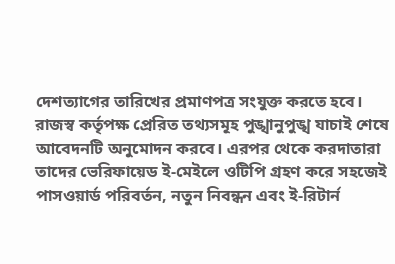দেশত্যাগের তারিখের প্রমাণপত্র সংযুক্ত করতে হবে।
রাজস্ব কর্তৃপক্ষ প্রেরিত তথ্যসমূহ পুঙ্খানুপুঙ্খ যাচাই শেষে আবেদনটি অনুমোদন করবে। এরপর থেকে করদাতারা তাদের ভেরিফায়েড ই-মেইলে ওটিপি গ্রহণ করে সহজেই পাসওয়ার্ড পরিবর্তন, নতুন নিবন্ধন এবং ই-রিটার্ন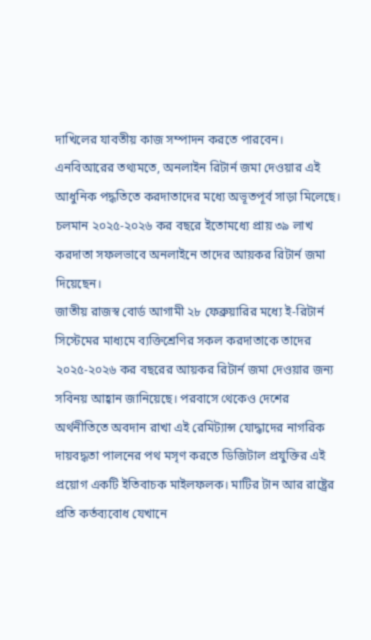দাখিলের যাবতীয় কাজ সম্পাদন করতে পারবেন। এনবিআরের তথ্যমতে, অনলাইন রিটার্ন জমা দেওয়ার এই আধুনিক পদ্ধতিতে করদাতাদের মধ্যে অভূতপূর্ব সাড়া মিলেছে। চলমান ২০২৫-২০২৬ কর বছরে ইতোমধ্যে প্রায় ৩৯ লাখ করদাতা সফলভাবে অনলাইনে তাদের আয়কর রিটার্ন জমা দিয়েছেন।
জাতীয় রাজস্ব বোর্ড আগামী ২৮ ফেব্রুয়ারির মধ্যে ই-রিটার্ন সিস্টেমের মাধ্যমে ব্যক্তিশ্রেণির সকল করদাতাকে তাদের ২০২৫-২০২৬ কর বছরের আয়কর রিটার্ন জমা দেওয়ার জন্য সবিনয় আহ্বান জানিয়েছে। পরবাসে থেকেও দেশের অর্থনীতিতে অবদান রাখা এই রেমিট্যান্স যোদ্ধাদের নাগরিক দায়বদ্ধতা পালনের পথ মসৃণ করতে ডিজিটাল প্রযুক্তির এই প্রয়োগ একটি ইতিবাচক মাইলফলক। মাটির টান আর রাষ্ট্রের প্রতি কর্তব্যবোধ যেখানে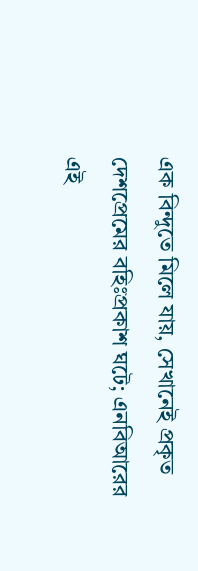এক বিন্দুতে মিলে যায়, সেখানেই প্রকৃত দেশপ্রেমের বহিঃপ্রকাশ ঘটে; এনবিআরের এই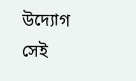উদ্যোগ সেই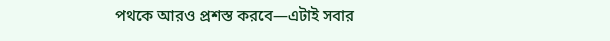পথকে আরও প্রশস্ত করবে—এটাই সবার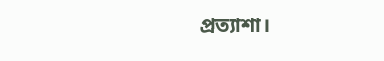প্রত্যাশা।